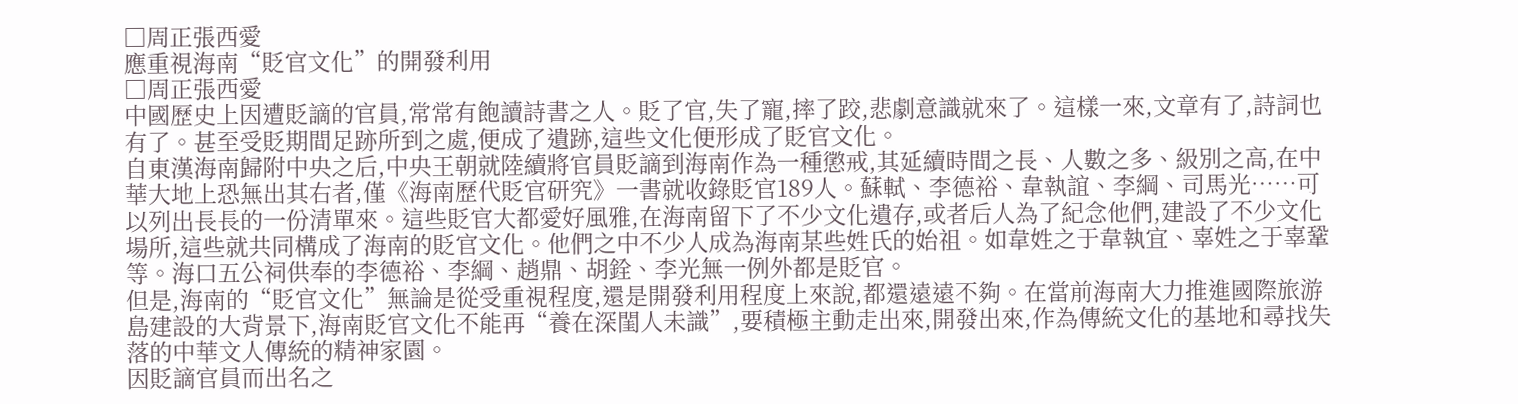□周正張西愛
應重視海南“貶官文化”的開發利用
□周正張西愛
中國歷史上因遭貶謫的官員,常常有飽讀詩書之人。貶了官,失了寵,摔了跤,悲劇意識就來了。這樣一來,文章有了,詩詞也有了。甚至受貶期間足跡所到之處,便成了遺跡,這些文化便形成了貶官文化。
自東漢海南歸附中央之后,中央王朝就陸續將官員貶謫到海南作為一種懲戒,其延續時間之長、人數之多、級別之高,在中華大地上恐無出其右者,僅《海南歷代貶官研究》一書就收錄貶官189人。蘇軾、李德裕、韋執誼、李綱、司馬光……可以列出長長的一份清單來。這些貶官大都愛好風雅,在海南留下了不少文化遺存,或者后人為了紀念他們,建設了不少文化場所,這些就共同構成了海南的貶官文化。他們之中不少人成為海南某些姓氏的始祖。如韋姓之于韋執宜、辜姓之于辜鞏等。海口五公祠供奉的李德裕、李綱、趙鼎、胡銓、李光無一例外都是貶官。
但是,海南的“貶官文化”無論是從受重視程度,還是開發利用程度上來說,都還遠遠不夠。在當前海南大力推進國際旅游島建設的大背景下,海南貶官文化不能再“養在深閨人未識”,要積極主動走出來,開發出來,作為傳統文化的基地和尋找失落的中華文人傳統的精神家園。
因貶謫官員而出名之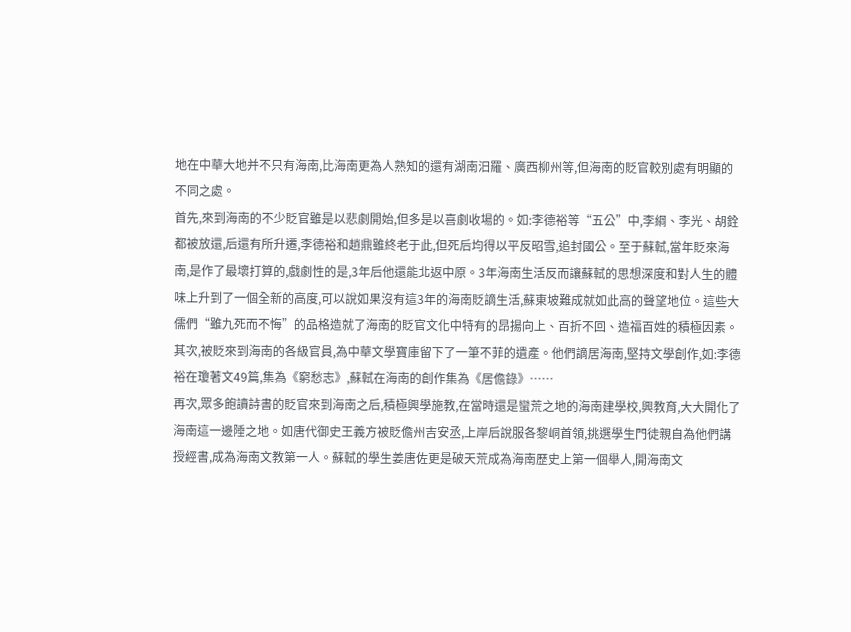地在中華大地并不只有海南,比海南更為人熟知的還有湖南汨羅、廣西柳州等,但海南的貶官較別處有明顯的不同之處。
首先,來到海南的不少貶官雖是以悲劇開始,但多是以喜劇收場的。如:李德裕等“五公”中,李綱、李光、胡銓都被放還,后還有所升遷,李德裕和趙鼎雖終老于此,但死后均得以平反昭雪,追封國公。至于蘇軾,當年貶來海南,是作了最壞打算的,戲劇性的是,3年后他還能北返中原。3年海南生活反而讓蘇軾的思想深度和對人生的體味上升到了一個全新的高度,可以說如果沒有這3年的海南貶謫生活,蘇東坡難成就如此高的聲望地位。這些大儒們“雖九死而不悔”的品格造就了海南的貶官文化中特有的昂揚向上、百折不回、造福百姓的積極因素。
其次,被貶來到海南的各級官員,為中華文學寶庫留下了一筆不菲的遺產。他們謫居海南,堅持文學創作,如:李德裕在瓊著文49篇,集為《窮愁志》,蘇軾在海南的創作集為《居儋錄》……
再次,眾多飽讀詩書的貶官來到海南之后,積極興學施教,在當時還是蠻荒之地的海南建學校,興教育,大大開化了海南這一邊陲之地。如唐代御史王義方被貶儋州吉安丞,上岸后說服各黎峒首領,挑選學生門徒親自為他們講授經書,成為海南文教第一人。蘇軾的學生姜唐佐更是破天荒成為海南歷史上第一個舉人,開海南文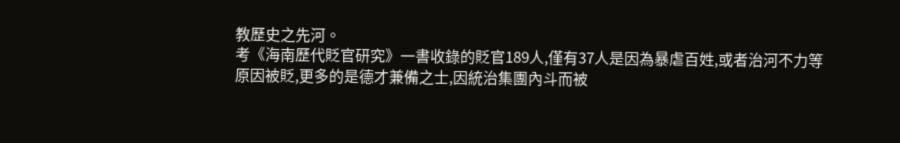教歷史之先河。
考《海南歷代貶官研究》一書收錄的貶官189人,僅有37人是因為暴虐百姓,或者治河不力等原因被貶,更多的是德才兼備之士,因統治集團內斗而被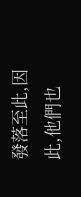發落至此,因此,他們也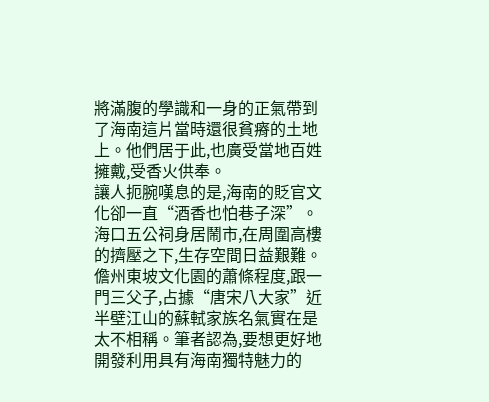將滿腹的學識和一身的正氣帶到了海南這片當時還很貧瘠的土地上。他們居于此,也廣受當地百姓擁戴,受香火供奉。
讓人扼腕嘆息的是,海南的貶官文化卻一直“酒香也怕巷子深”。海口五公祠身居鬧市,在周圍高樓的擠壓之下,生存空間日益艱難。儋州東坡文化園的蕭條程度,跟一門三父子,占據“唐宋八大家”近半壁江山的蘇軾家族名氣實在是太不相稱。筆者認為,要想更好地開發利用具有海南獨特魅力的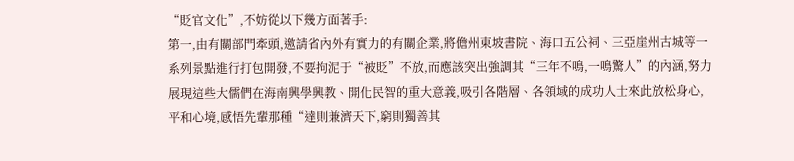“貶官文化”,不妨從以下幾方面著手:
第一,由有關部門牽頭,邀請省內外有實力的有關企業,將儋州東坡書院、海口五公祠、三亞崖州古城等一系列景點進行打包開發,不要拘泥于“被貶”不放,而應該突出強調其“三年不鳴,一鳴驚人”的內涵,努力展現這些大儒們在海南興學興教、開化民智的重大意義,吸引各階層、各領域的成功人士來此放松身心,平和心境,感悟先輩那種“達則兼濟天下,窮則獨善其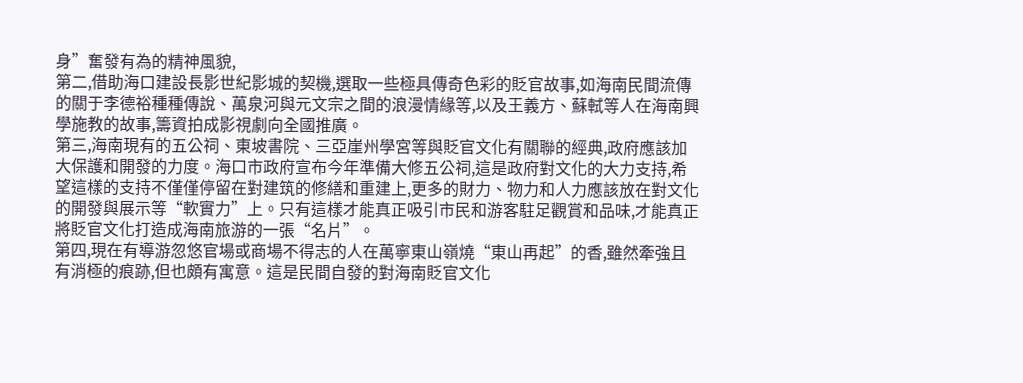身”奮發有為的精神風貌,
第二,借助海口建設長影世紀影城的契機,選取一些極具傳奇色彩的貶官故事,如海南民間流傳的關于李德裕種種傳說、萬泉河與元文宗之間的浪漫情緣等,以及王義方、蘇軾等人在海南興學施教的故事,籌資拍成影視劇向全國推廣。
第三,海南現有的五公祠、東坡書院、三亞崖州學宮等與貶官文化有關聯的經典,政府應該加大保護和開發的力度。海口市政府宣布今年準備大修五公祠,這是政府對文化的大力支持,希望這樣的支持不僅僅停留在對建筑的修繕和重建上,更多的財力、物力和人力應該放在對文化的開發與展示等“軟實力”上。只有這樣才能真正吸引市民和游客駐足觀賞和品味,才能真正將貶官文化打造成海南旅游的一張“名片”。
第四,現在有導游忽悠官場或商場不得志的人在萬寧東山嶺燒“東山再起”的香,雖然牽強且有消極的痕跡,但也頗有寓意。這是民間自發的對海南貶官文化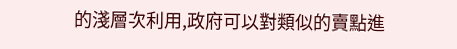的淺層次利用,政府可以對類似的賣點進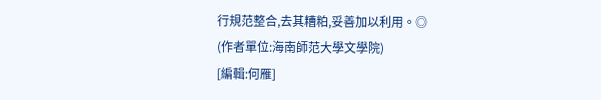行規范整合,去其糟粕,妥善加以利用。◎
(作者單位:海南師范大學文學院)
[編輯:何雁]